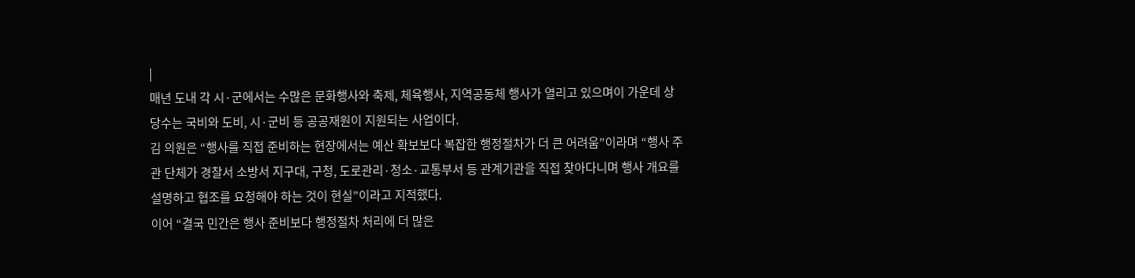|
매년 도내 각 시·군에서는 수많은 문화행사와 축제, 체육행사, 지역공동체 행사가 열리고 있으며이 가운데 상당수는 국비와 도비, 시·군비 등 공공재원이 지원되는 사업이다.
김 의원은 “행사를 직접 준비하는 현장에서는 예산 확보보다 복잡한 행정절차가 더 큰 어려움”이라며 “행사 주관 단체가 경찰서 소방서 지구대, 구청, 도로관리·청소·교통부서 등 관계기관을 직접 찾아다니며 행사 개요를 설명하고 협조를 요청해야 하는 것이 현실”이라고 지적했다.
이어 “결국 민간은 행사 준비보다 행정절차 처리에 더 많은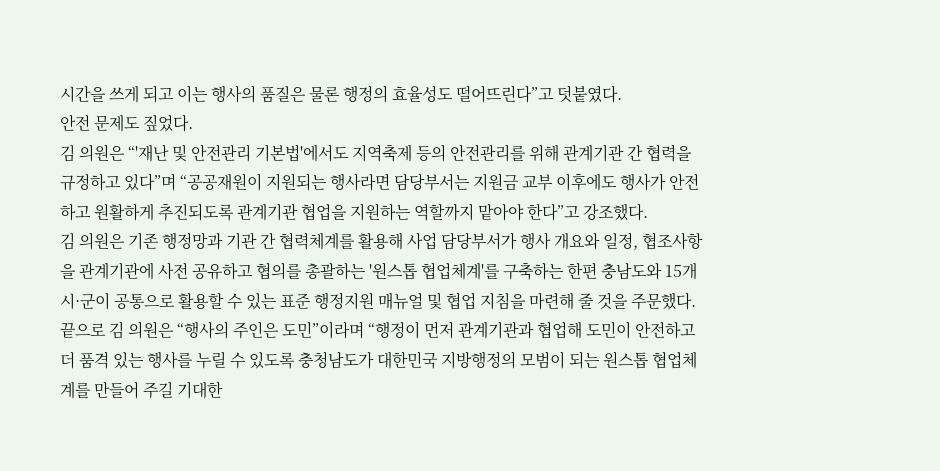시간을 쓰게 되고 이는 행사의 품질은 물론 행정의 효율성도 떨어뜨린다”고 덧붙였다.
안전 문제도 짚었다.
김 의원은 “'재난 및 안전관리 기본법'에서도 지역축제 등의 안전관리를 위해 관계기관 간 협력을 규정하고 있다”며 “공공재원이 지원되는 행사라면 담당부서는 지원금 교부 이후에도 행사가 안전하고 원활하게 추진되도록 관계기관 협업을 지원하는 역할까지 맡아야 한다”고 강조했다.
김 의원은 기존 행정망과 기관 간 협력체계를 활용해 사업 담당부서가 행사 개요와 일정, 협조사항을 관계기관에 사전 공유하고 협의를 총괄하는 '원스톱 협업체계'를 구축하는 한편 충남도와 15개 시·군이 공통으로 활용할 수 있는 표준 행정지원 매뉴얼 및 협업 지침을 마련해 줄 것을 주문했다.
끝으로 김 의원은 “행사의 주인은 도민”이라며 “행정이 먼저 관계기관과 협업해 도민이 안전하고 더 품격 있는 행사를 누릴 수 있도록 충청남도가 대한민국 지방행정의 모범이 되는 원스톱 협업체계를 만들어 주길 기대한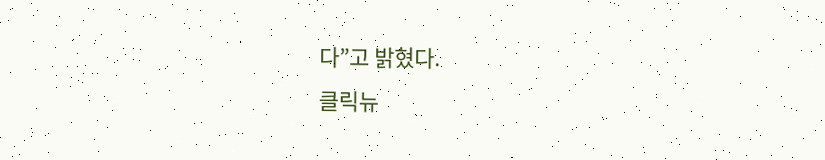다”고 밝혔다.
클릭뉴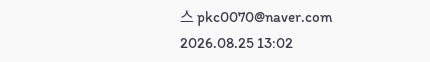스 pkc0070@naver.com
2026.08.25 13:02